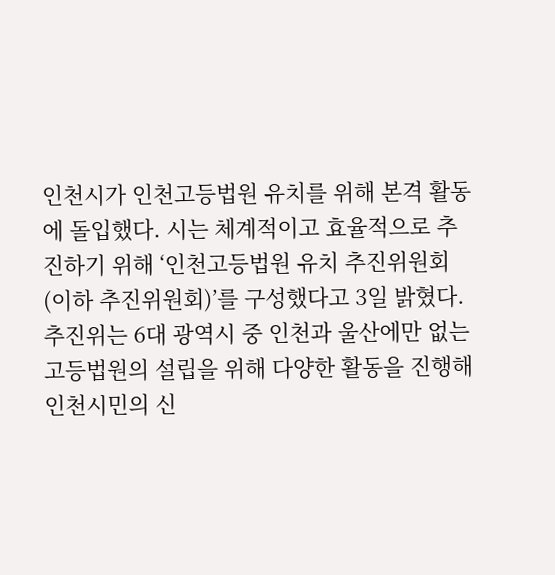인천시가 인천고등법원 유치를 위해 본격 활동에 돌입했다. 시는 체계적이고 효율적으로 추진하기 위해 ‘인천고등법원 유치 추진위원회(이하 추진위원회)’를 구성했다고 3일 밝혔다. 추진위는 6대 광역시 중 인천과 울산에만 없는 고등법원의 설립을 위해 다양한 활동을 진행해 인천시민의 신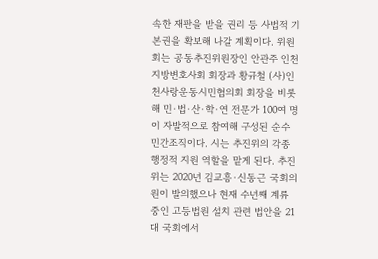속한 재판을 받을 권리 등 사법적 기본권을 확보해 나갈 계획이다. 위원회는 공동추진위원장인 안관주 인천지방변호사회 회장과 황규철 (사)인천사랑운동시민협의회 회장을 비롯해 민·법·산·학·연 전문가 100여 명이 자발적으로 참여해 구성된 순수 민간조직이다. 시는 추진위의 각종 행정적 지원 역할을 맡게 된다. 추진위는 2020년 김교흥·신동근 국회의원이 발의했으나 현재 수년째 계류 중인 고등법원 설치 관련 법안을 21대 국회에서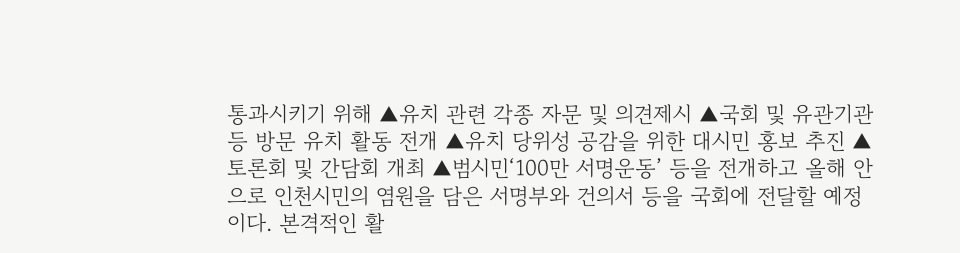통과시키기 위해 ▲유치 관련 각종 자문 및 의견제시 ▲국회 및 유관기관 등 방문 유치 활동 전개 ▲유치 당위성 공감을 위한 대시민 홍보 추진 ▲ 토론회 및 간담회 개최 ▲범시민‘100만 서명운동’ 등을 전개하고 올해 안으로 인천시민의 염원을 담은 서명부와 건의서 등을 국회에 전달할 예정이다. 본격적인 활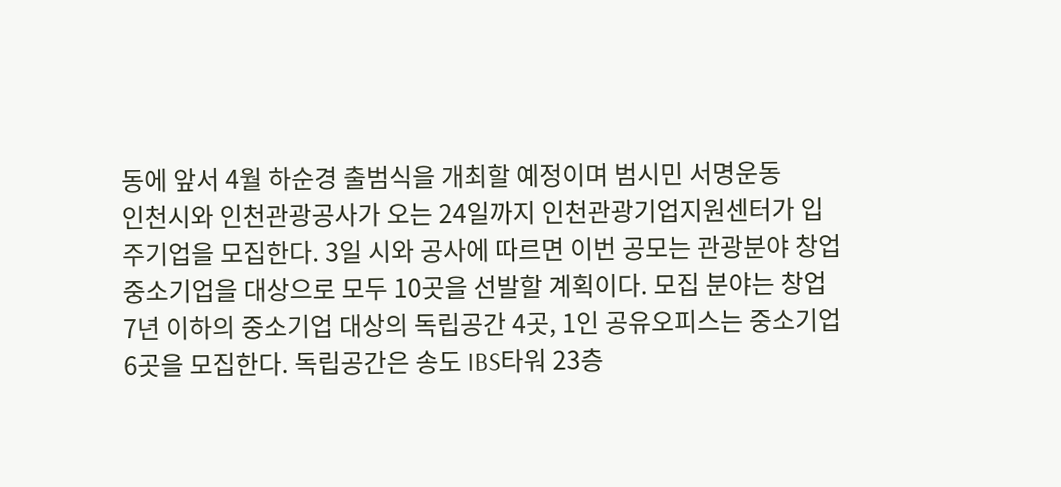동에 앞서 4월 하순경 출범식을 개최할 예정이며 범시민 서명운동
인천시와 인천관광공사가 오는 24일까지 인천관광기업지원센터가 입주기업을 모집한다. 3일 시와 공사에 따르면 이번 공모는 관광분야 창업 중소기업을 대상으로 모두 10곳을 선발할 계획이다. 모집 분야는 창업 7년 이하의 중소기업 대상의 독립공간 4곳, 1인 공유오피스는 중소기업 6곳을 모집한다. 독립공간은 송도 IBS타워 23층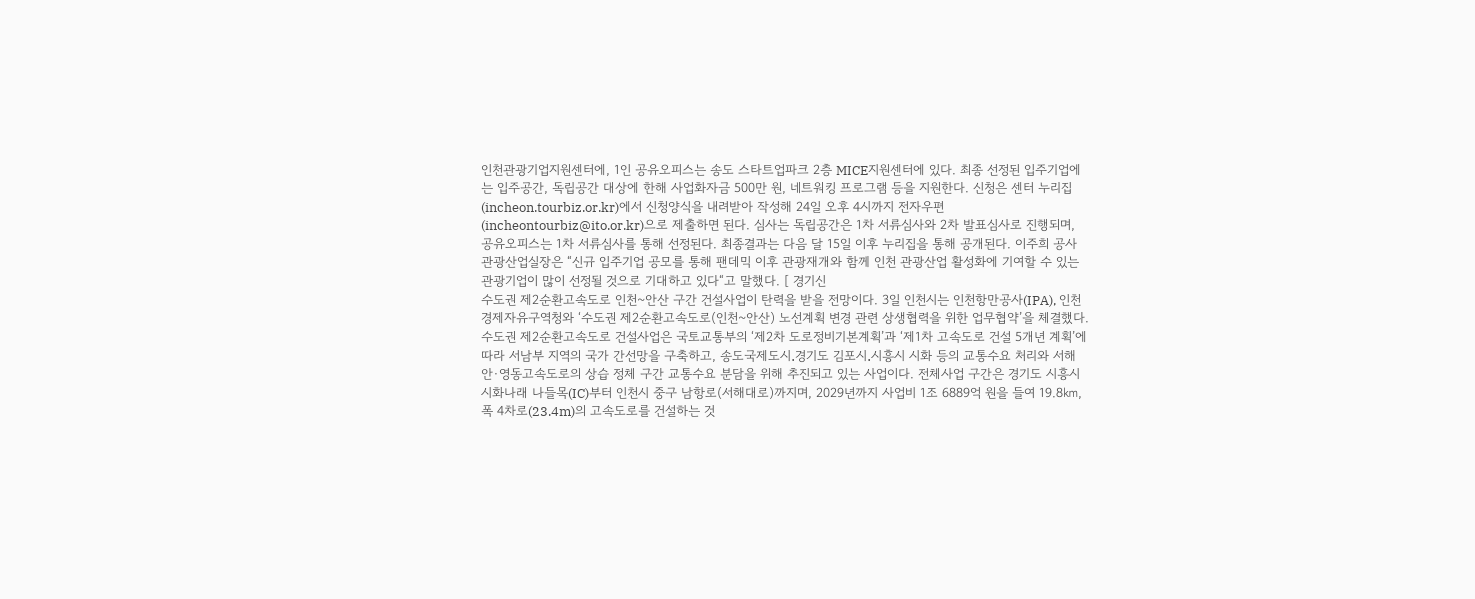인천관광기업지원센터에, 1인 공유오피스는 송도 스타트업파크 2층 MICE지원센터에 있다. 최종 선정된 입주기업에는 입주공간, 독립공간 대상에 한해 사업화자금 500만 원, 네트워킹 프로그램 등을 지원한다. 신청은 센터 누리집(incheon.tourbiz.or.kr)에서 신청양식을 내려받아 작성해 24일 오후 4시까지 전자우편(incheontourbiz@ito.or.kr)으로 제출하면 된다. 심사는 독립공간은 1차 서류심사와 2차 발표심사로 진행되며, 공유오피스는 1차 서류심사를 통해 선정된다. 최종결과는 다음 달 15일 이후 누리집을 통해 공개된다. 이주희 공사 관광산업실장은 “신규 입주기업 공모를 통해 팬데믹 이후 관광재개와 함께 인천 관광산업 활성화에 기여할 수 있는 관광기업이 많이 선정될 것으로 기대하고 있다“고 말했다. [ 경기신
수도권 제2순환고속도로 인천~안산 구간 건설사업이 탄력을 받을 전망이다. 3일 인천시는 인천항만공사(IPA), 인천경제자유구역청와 ‘수도권 제2순환고속도로(인천~안산) 노선계획 변경 관련 상생협력을 위한 업무협약’을 체결했다. 수도권 제2순환고속도로 건설사업은 국토교통부의 ‘제2차 도로정비기본계획’과 ‘제1차 고속도로 건설 5개년 계획’에 따라 서남부 지역의 국가 간선망을 구축하고, 송도국제도시․경기도 김포시․시흥시 시화 등의 교통수요 처리와 서해안·영동고속도로의 상습 정체 구간 교통수요 분담을 위해 추진되고 있는 사업이다. 전체사업 구간은 경기도 시흥시 시화나래 나들목(IC)부터 인천시 중구 남항로(서해대로)까지며, 2029년까지 사업비 1조 6889억 원을 들여 19.8㎞, 폭 4차로(23.4m)의 고속도로를 건설하는 것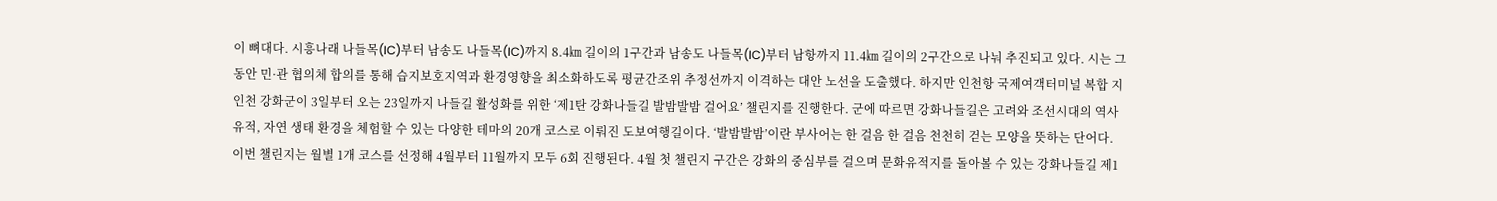이 뼈대다. 시흥나래 나들목(IC)부터 남송도 나들목(IC)까지 8.4㎞ 길이의 1구간과 남송도 나들목(IC)부터 남항까지 11.4㎞ 길이의 2구간으로 나눠 추진되고 있다. 시는 그동안 민·관 협의체 합의를 통해 습지보호지역과 환경영향을 최소화하도록 평균간조위 추정선까지 이격하는 대안 노선을 도출했다. 하지만 인천항 국제여객터미널 복합 지
인천 강화군이 3일부터 오는 23일까지 나들길 활성화를 위한 ‘제1탄 강화나들길 발밤발밤 걸어요’ 챌린지를 진행한다. 군에 따르면 강화나들길은 고려와 조선시대의 역사 유적, 자연 생태 환경을 체험할 수 있는 다양한 테마의 20개 코스로 이뤄진 도보여행길이다. ‘발밤발밤’이란 부사어는 한 걸음 한 걸음 천천히 걷는 모양을 뜻하는 단어다. 이번 챌린지는 월별 1개 코스를 선정해 4월부터 11월까지 모두 6회 진행된다. 4월 첫 챌린지 구간은 강화의 중심부를 걸으며 문화유적지를 돌아볼 수 있는 강화나들길 제1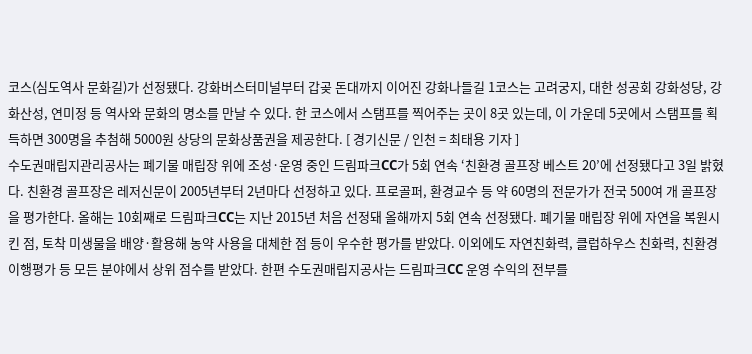코스(심도역사 문화길)가 선정됐다. 강화버스터미널부터 갑곶 돈대까지 이어진 강화나들길 1코스는 고려궁지, 대한 성공회 강화성당, 강화산성, 연미정 등 역사와 문화의 명소를 만날 수 있다. 한 코스에서 스탬프를 찍어주는 곳이 8곳 있는데, 이 가운데 5곳에서 스탬프를 획득하면 300명을 추첨해 5000원 상당의 문화상품권을 제공한다. [ 경기신문 / 인천 = 최태용 기자 ]
수도권매립지관리공사는 폐기물 매립장 위에 조성·운영 중인 드림파크CC가 5회 연속 ‘친환경 골프장 베스트 20’에 선정됐다고 3일 밝혔다. 친환경 골프장은 레저신문이 2005년부터 2년마다 선정하고 있다. 프로골퍼, 환경교수 등 약 60명의 전문가가 전국 500여 개 골프장을 평가한다. 올해는 10회째로 드림파크CC는 지난 2015년 처음 선정돼 올해까지 5회 연속 선정됐다. 폐기물 매립장 위에 자연을 복원시킨 점, 토착 미생물을 배양·활용해 농약 사용을 대체한 점 등이 우수한 평가를 받았다. 이외에도 자연친화력, 클럽하우스 친화력, 친환경 이행평가 등 모든 분야에서 상위 점수를 받았다. 한편 수도권매립지공사는 드림파크CC 운영 수익의 전부를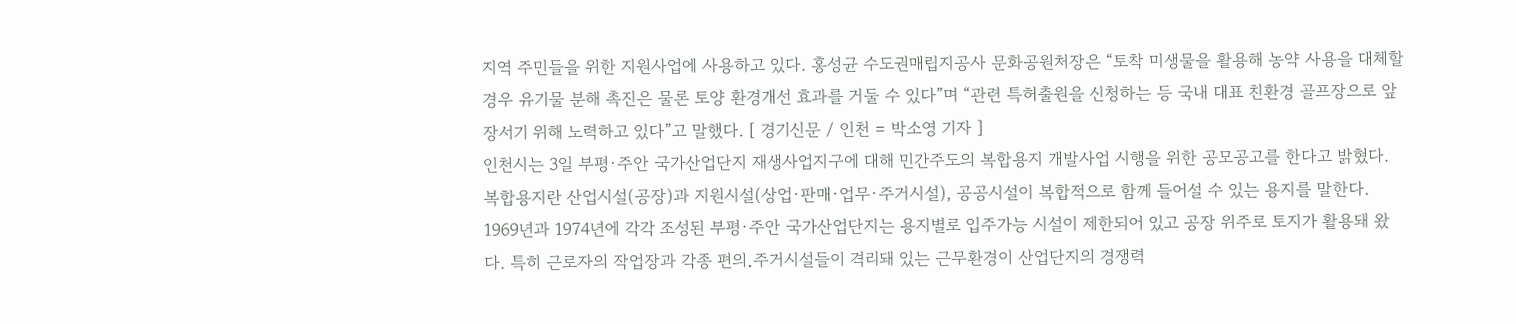지역 주민들을 위한 지원사업에 사용하고 있다. 홍성균 수도권매립지공사 문화공원처장은 “토착 미생물을 활용해 농약 사용을 대체할 경우 유기물 분해 촉진은 물론 토양 환경개선 효과를 거둘 수 있다”며 “관련 특허출원을 신청하는 등 국내 대표 친환경 골프장으로 앞장서기 위해 노력하고 있다”고 말했다. [ 경기신문 / 인천 = 박소영 기자 ]
인천시는 3일 부평·주안 국가산업단지 재생사업지구에 대해 민간주도의 복합용지 개발사업 시행을 위한 공모공고를 한다고 밝혔다. 복합용지란 산업시설(공장)과 지원시설(상업·판매·업무·주거시설), 공공시설이 복합적으로 함께 들어설 수 있는 용지를 말한다. 1969년과 1974년에 각각 조성된 부평·주안 국가산업단지는 용지별로 입주가능 시설이 제한되어 있고 공장 위주로 토지가 활용돼 왔다. 특히 근로자의 작업장과 각종 편의․주거시설들이 격리돼 있는 근무환경이 산업단지의 경쟁력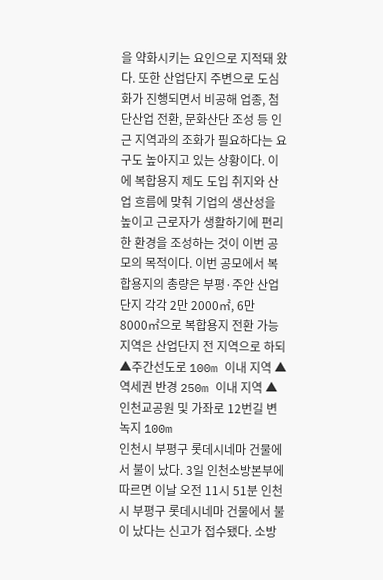을 약화시키는 요인으로 지적돼 왔다. 또한 산업단지 주변으로 도심화가 진행되면서 비공해 업종, 첨단산업 전환, 문화산단 조성 등 인근 지역과의 조화가 필요하다는 요구도 높아지고 있는 상황이다. 이에 복합용지 제도 도입 취지와 산업 흐름에 맞춰 기업의 생산성을 높이고 근로자가 생활하기에 편리한 환경을 조성하는 것이 이번 공모의 목적이다. 이번 공모에서 복합용지의 총량은 부평·주안 산업단지 각각 2만 2000㎡, 6만 8000㎡으로 복합용지 전환 가능 지역은 산업단지 전 지역으로 하되 ▲주간선도로 100m 이내 지역 ▲역세권 반경 250m 이내 지역 ▲인천교공원 및 가좌로 12번길 변 녹지 100m
인천시 부평구 롯데시네마 건물에서 불이 났다. 3일 인천소방본부에 따르면 이날 오전 11시 51분 인천시 부평구 롯데시네마 건물에서 불이 났다는 신고가 접수됐다. 소방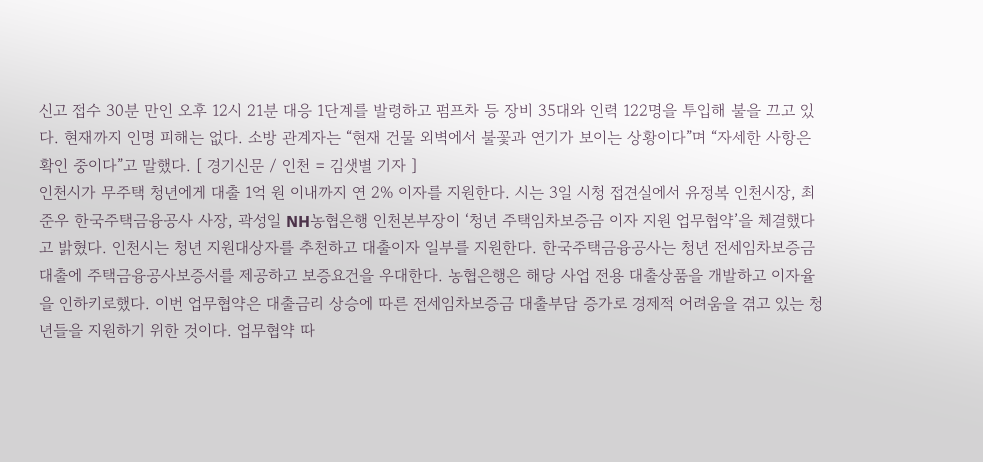신고 접수 30분 만인 오후 12시 21분 대응 1단계를 발령하고 펌프차 등 장비 35대와 인력 122명을 투입해 불을 끄고 있다. 현재까지 인명 피해는 없다. 소방 관계자는 “현재 건물 외벽에서 불꽃과 연기가 보이는 상황이다”며 “자세한 사항은 확인 중이다”고 말했다. [ 경기신문 / 인천 = 김샛별 기자 ]
인천시가 무주택 청년에게 대출 1억 원 이내까지 연 2% 이자를 지원한다. 시는 3일 시청 접견실에서 유정복 인천시장, 최준우 한국주택금융공사 사장, 곽성일 NH농협은행 인천본부장이 ‘청년 주택임차보증금 이자 지원 업무협약’을 체결했다고 밝혔다. 인천시는 청년 지원대상자를 추천하고 대출이자 일부를 지원한다. 한국주택금융공사는 청년 전세임차보증금 대출에 주택금융공사보증서를 제공하고 보증요건을 우대한다. 농협은행은 해당 사업 전용 대출상품을 개발하고 이자율을 인하키로했다. 이번 업무협약은 대출금리 상승에 따른 전세임차보증금 대출부담 증가로 경제적 어려움을 겪고 있는 청년들을 지원하기 위한 것이다. 업무협약 따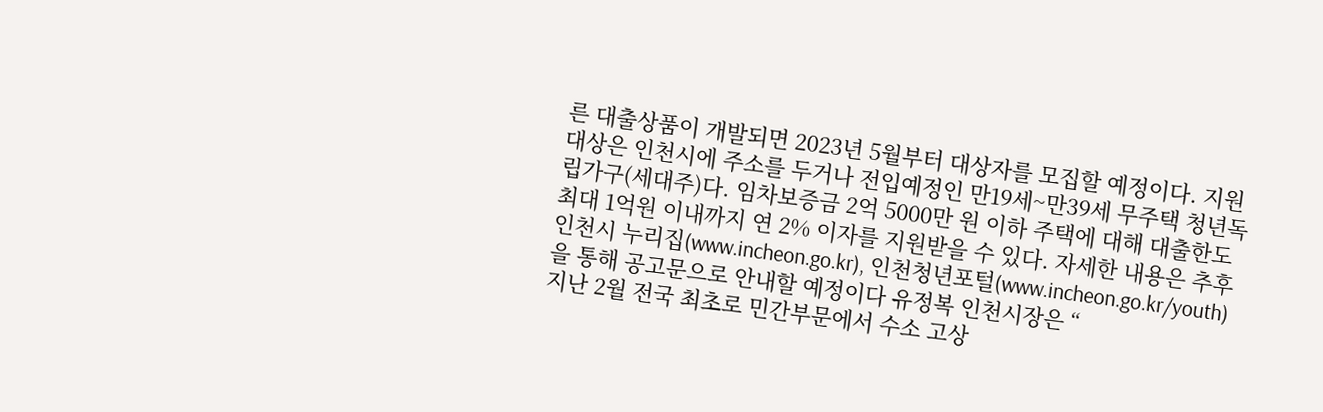른 대출상품이 개발되면 2023년 5월부터 대상자를 모집할 예정이다. 지원 대상은 인천시에 주소를 두거나 전입예정인 만19세~만39세 무주택 청년독립가구(세대주)다. 임차보증금 2억 5000만 원 이하 주택에 대해 대출한도 최대 1억원 이내까지 연 2% 이자를 지원받을 수 있다. 자세한 내용은 추후 인천시 누리집(www.incheon.go.kr), 인천청년포털(www.incheon.go.kr/youth)을 통해 공고문으로 안내할 예정이다 유정복 인천시장은 “
지난 2월 전국 최초로 민간부문에서 수소 고상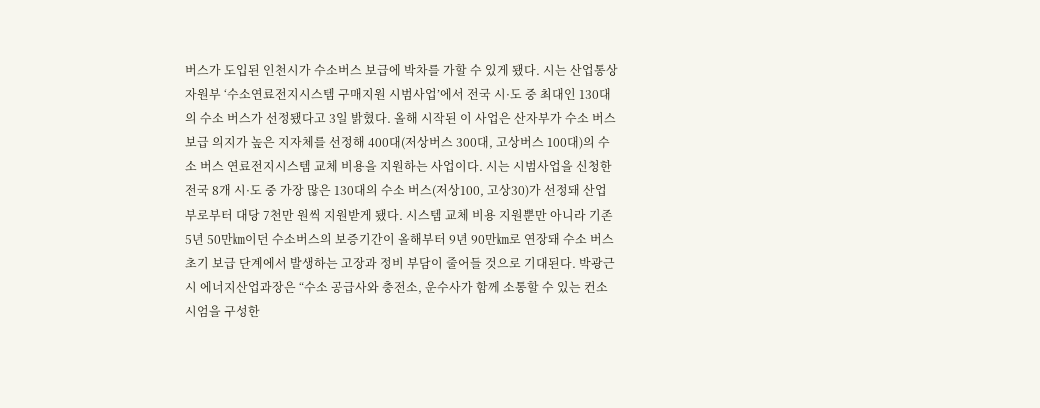버스가 도입된 인천시가 수소버스 보급에 박차를 가할 수 있게 됐다. 시는 산업통상자원부 ‘수소연료전지시스템 구매지원 시범사업’에서 전국 시·도 중 최대인 130대의 수소 버스가 선정됐다고 3일 밝혔다. 올해 시작된 이 사업은 산자부가 수소 버스 보급 의지가 높은 지자체를 선정해 400대(저상버스 300대, 고상버스 100대)의 수소 버스 연료전지시스템 교체 비용을 지원하는 사업이다. 시는 시범사업을 신청한 전국 8개 시·도 중 가장 많은 130대의 수소 버스(저상100, 고상30)가 선정돼 산업부로부터 대당 7천만 원씩 지원받게 됐다. 시스템 교체 비용 지원뿐만 아니라 기존 5년 50만㎞이던 수소버스의 보증기간이 올해부터 9년 90만㎞로 연장돼 수소 버스 초기 보급 단계에서 발생하는 고장과 정비 부담이 줄어들 것으로 기대된다. 박광근 시 에너지산업과장은 “수소 공급사와 충전소, 운수사가 함께 소통할 수 있는 컨소시엄을 구성한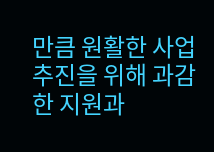만큼 원활한 사업 추진을 위해 과감한 지원과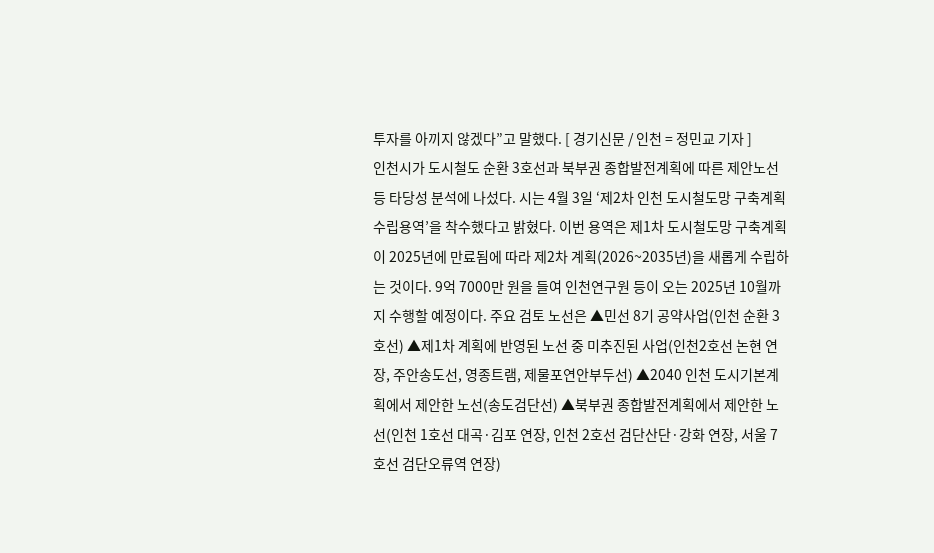투자를 아끼지 않겠다”고 말했다. [ 경기신문 / 인천 = 정민교 기자 ]
인천시가 도시철도 순환 3호선과 북부권 종합발전계획에 따른 제안노선 등 타당성 분석에 나섰다. 시는 4월 3일 ‘제2차 인천 도시철도망 구축계획 수립용역’을 착수했다고 밝혔다. 이번 용역은 제1차 도시철도망 구축계획이 2025년에 만료됨에 따라 제2차 계획(2026~2035년)을 새롭게 수립하는 것이다. 9억 7000만 원을 들여 인천연구원 등이 오는 2025년 10월까지 수행할 예정이다. 주요 검토 노선은 ▲민선 8기 공약사업(인천 순환 3호선) ▲제1차 계획에 반영된 노선 중 미추진된 사업(인천2호선 논현 연장, 주안송도선, 영종트램, 제물포연안부두선) ▲2040 인천 도시기본계획에서 제안한 노선(송도검단선) ▲북부권 종합발전계획에서 제안한 노선(인천 1호선 대곡·김포 연장, 인천 2호선 검단산단·강화 연장, 서울 7호선 검단오류역 연장)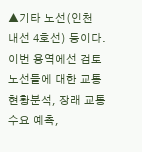▲기타 노선(인천 내선 4호선) 등이다. 이번 용역에선 검토 노선들에 대한 교통 현황분석, 장래 교통수요 예측,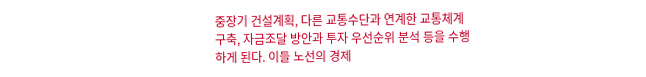중장기 건설계획, 다른 교통수단과 연계한 교통체계 구축, 자금조달 방안과 투자 우선순위 분석 등을 수행하게 된다. 이들 노선의 경제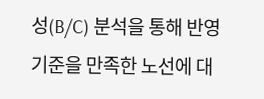성(B/C) 분석을 통해 반영기준을 만족한 노선에 대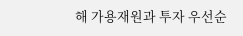해 가용재원과 투자 우선순